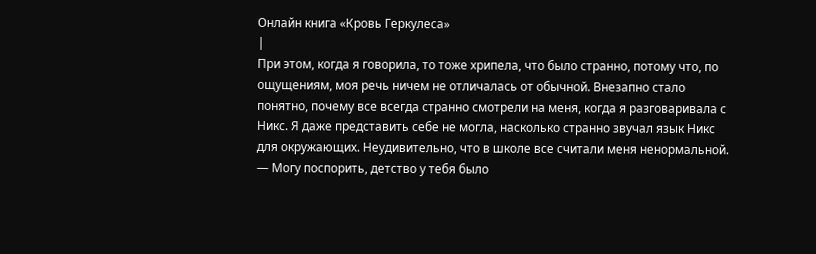Онлайн книга «Кровь Геркулеса»
|
При этом, когда я говорила, то тоже хрипела, что было странно, потому что, по ощущениям, моя речь ничем не отличалась от обычной. Внезапно стало понятно, почему все всегда странно смотрели на меня, когда я разговаривала с Никс. Я даже представить себе не могла, насколько странно звучал язык Никс для окружающих. Неудивительно, что в школе все считали меня ненормальной. — Могу поспорить, детство у тебя было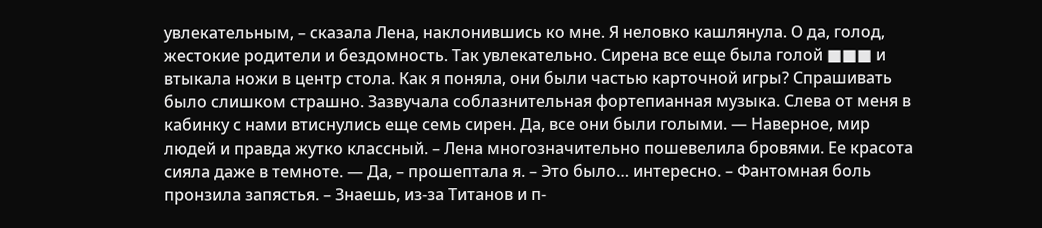увлекательным, – сказала Лена, наклонившись ко мне. Я неловко кашлянула. О да, голод, жестокие родители и бездомность. Так увлекательно. Сирена все еще была голой ■■■ и втыкала ножи в центр стола. Как я поняла, они были частью карточной игры? Спрашивать было слишком страшно. Зазвучала соблазнительная фортепианная музыка. Слева от меня в кабинку с нами втиснулись еще семь сирен. Да, все они были голыми. — Наверное, мир людей и правда жутко классный. – Лена многозначительно пошевелила бровями. Ее красота сияла даже в темноте. — Да, – прошептала я. – Это было… интересно. – Фантомная боль пронзила запястья. – Знаешь, из-за Титанов и п-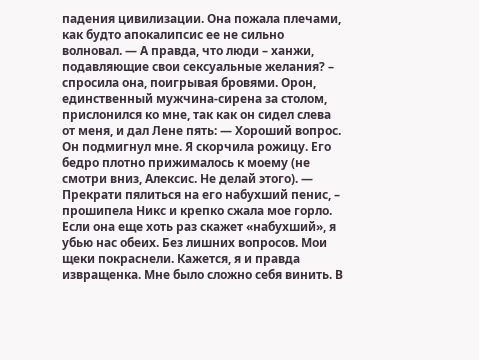падения цивилизации. Она пожала плечами, как будто апокалипсис ее не сильно волновал. — А правда, что люди – ханжи, подавляющие свои сексуальные желания? – спросила она, поигрывая бровями. Орон, единственный мужчина-сирена за столом, прислонился ко мне, так как он сидел слева от меня, и дал Лене пять: — Хороший вопрос. Он подмигнул мне. Я скорчила рожицу. Его бедро плотно прижималось к моему (не смотри вниз, Алексис. Не делай этого). — Прекрати пялиться на его набухший пенис, – прошипела Никс и крепко сжала мое горло. Если она еще хоть раз скажет «набухший», я убью нас обеих. Без лишних вопросов. Мои щеки покраснели. Кажется, я и правда извращенка. Мне было сложно себя винить. В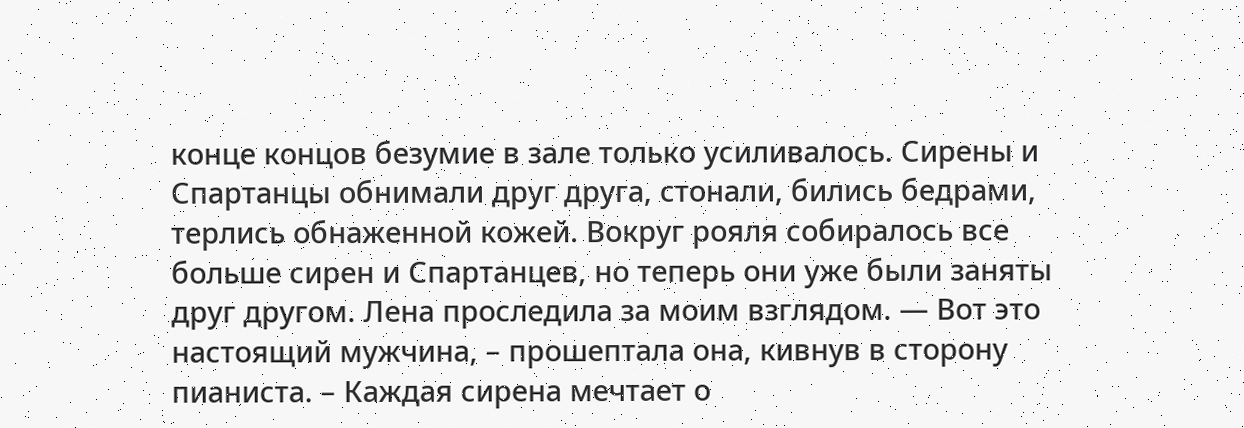конце концов безумие в зале только усиливалось. Сирены и Спартанцы обнимали друг друга, стонали, бились бедрами, терлись обнаженной кожей. Вокруг рояля собиралось все больше сирен и Спартанцев, но теперь они уже были заняты друг другом. Лена проследила за моим взглядом. — Вот это настоящий мужчина, – прошептала она, кивнув в сторону пианиста. – Каждая сирена мечтает о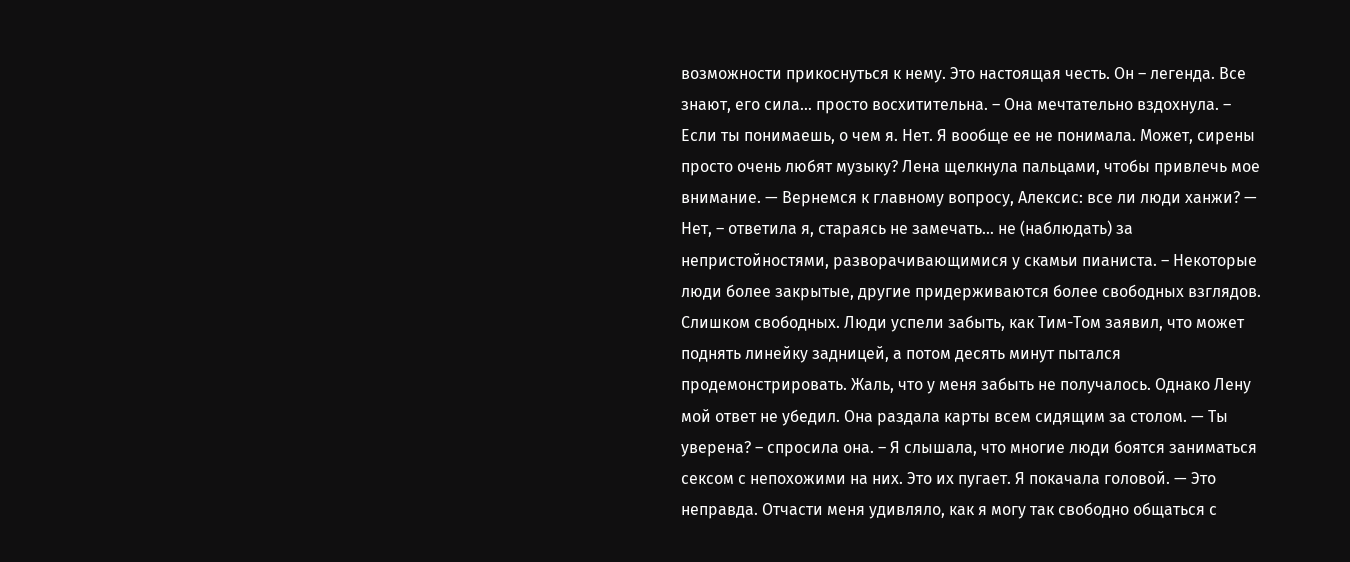возможности прикоснуться к нему. Это настоящая честь. Он – легенда. Все знают, его сила… просто восхитительна. – Она мечтательно вздохнула. – Если ты понимаешь, о чем я. Нет. Я вообще ее не понимала. Может, сирены просто очень любят музыку? Лена щелкнула пальцами, чтобы привлечь мое внимание. — Вернемся к главному вопросу, Алексис: все ли люди ханжи? — Нет, – ответила я, стараясь не замечать… не (наблюдать) за непристойностями, разворачивающимися у скамьи пианиста. – Некоторые люди более закрытые, другие придерживаются более свободных взглядов. Слишком свободных. Люди успели забыть, как Тим-Том заявил, что может поднять линейку задницей, а потом десять минут пытался продемонстрировать. Жаль, что у меня забыть не получалось. Однако Лену мой ответ не убедил. Она раздала карты всем сидящим за столом. — Ты уверена? – спросила она. – Я слышала, что многие люди боятся заниматься сексом с непохожими на них. Это их пугает. Я покачала головой. — Это неправда. Отчасти меня удивляло, как я могу так свободно общаться с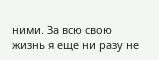ними. За всю свою жизнь я еще ни разу не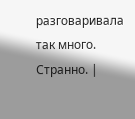разговаривала так много. Странно. |